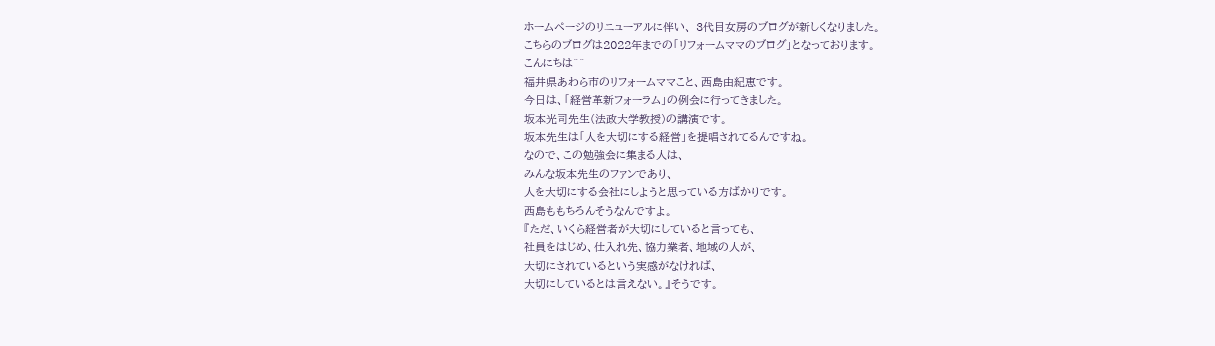ホームページのリニューアルに伴い、 3代目女房のブログが新しくなりました。
こちらのブログは2022年までの「リフォームママのブログ」となっております。
こんにちは^^
福井県あわら市のリフォームママこと、西島由紀恵です。
今日は、「経営革新フォーラム」の例会に行ってきました。
坂本光司先生(法政大学教授)の講演です。
坂本先生は「人を大切にする経営」を提唱されてるんですね。
なので、この勉強会に集まる人は、
みんな坂本先生のファンであり、
人を大切にする会社にしようと思っている方ばかりです。
西島ももちろんそうなんですよ。
『ただ、いくら経営者が大切にしていると言っても、
社員をはじめ、仕入れ先、協力業者、地域の人が、
大切にされているという実感がなければ、
大切にしているとは言えない。』そうです。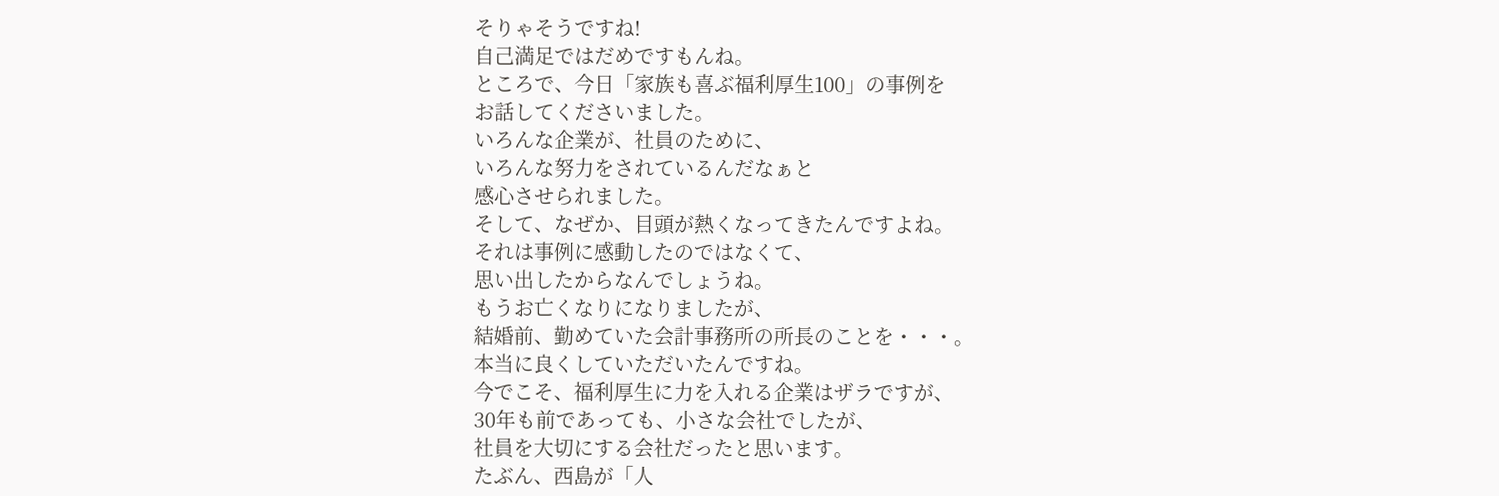そりゃそうですね!
自己満足ではだめですもんね。
ところで、今日「家族も喜ぶ福利厚生100」の事例を
お話してくださいました。
いろんな企業が、社員のために、
いろんな努力をされているんだなぁと
感心させられました。
そして、なぜか、目頭が熱くなってきたんですよね。
それは事例に感動したのではなくて、
思い出したからなんでしょうね。
もうお亡くなりになりましたが、
結婚前、勤めていた会計事務所の所長のことを・・・。
本当に良くしていただいたんですね。
今でこそ、福利厚生に力を入れる企業はザラですが、
30年も前であっても、小さな会社でしたが、
社員を大切にする会社だったと思います。
たぶん、西島が「人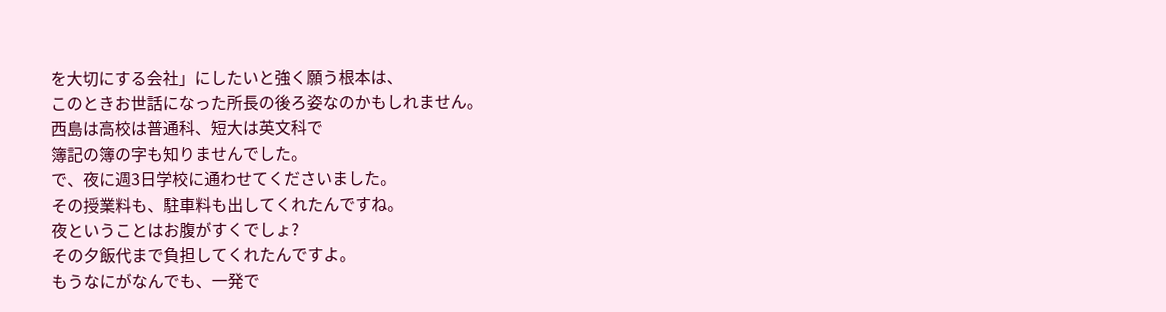を大切にする会社」にしたいと強く願う根本は、
このときお世話になった所長の後ろ姿なのかもしれません。
西島は高校は普通科、短大は英文科で
簿記の簿の字も知りませんでした。
で、夜に週3日学校に通わせてくださいました。
その授業料も、駐車料も出してくれたんですね。
夜ということはお腹がすくでしょ?
その夕飯代まで負担してくれたんですよ。
もうなにがなんでも、一発で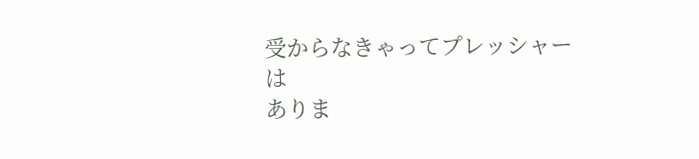受からなきゃってプレッシャーは
ありま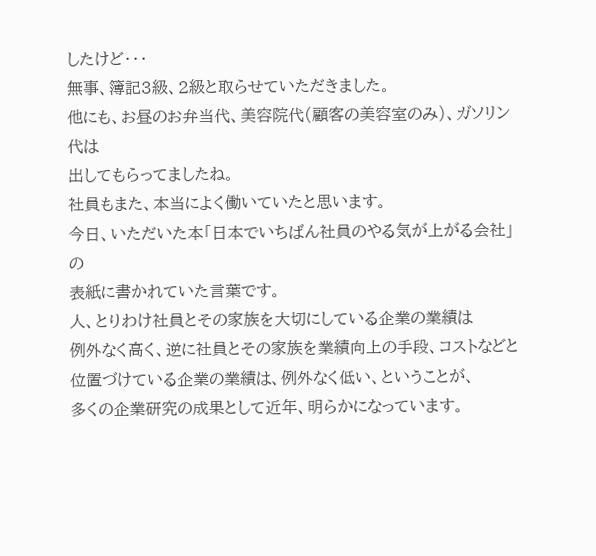したけど・・・
無事、簿記3級、2級と取らせていただきました。
他にも、お昼のお弁当代、美容院代(顧客の美容室のみ)、ガソリン代は
出してもらってましたね。
社員もまた、本当によく働いていたと思います。
今日、いただいた本「日本でいちばん社員のやる気が上がる会社」の
表紙に書かれていた言葉です。
人、とりわけ社員とその家族を大切にしている企業の業績は
例外なく高く、逆に社員とその家族を業績向上の手段、コストなどと
位置づけている企業の業績は、例外なく低い、ということが、
多くの企業研究の成果として近年、明らかになっています。